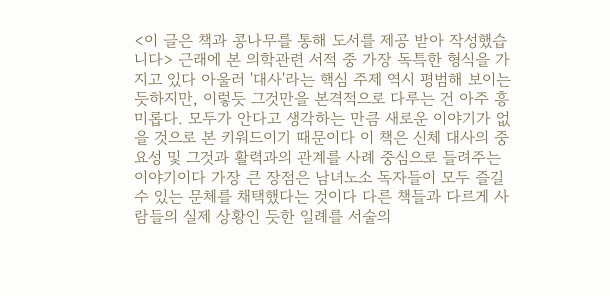<이 글은 책과 콩나무를 통해 도서를 제공 받아 작성했습니다> 근래에 본 의학관련 서적 중 가장 독특한 형식을 가지고 있다 아울러 '대사'라는 핵심 주제 역시 평범해 보이는 듯하지만, 이렇듯 그것만을 본격적으로 다루는 건 아주 흥미롭다. 모두가 안다고 생각하는 만큼 새로운 이야기가 없을 것으로 본 키워드이기 때문이다 이 책은 신체 대사의 중요성 및 그것과 활력과의 관계를 사례 중심으로 들려주는 이야기이다 가장 큰 장점은 남녀노소 독자들이 모두 즐길 수 있는 문체를 채택했다는 것이다 다른 책들과 다르게 사람들의 실제 상황인 듯한 일례를 서술의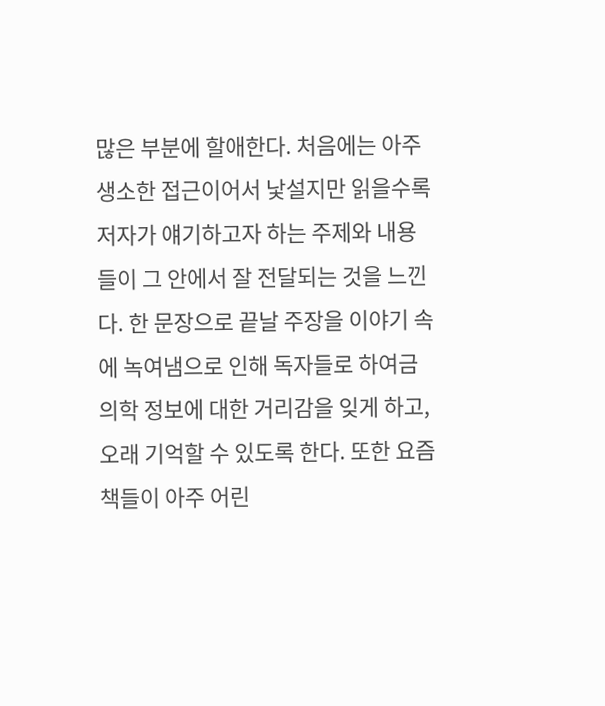많은 부분에 할애한다. 처음에는 아주 생소한 접근이어서 낯설지만 읽을수록 저자가 얘기하고자 하는 주제와 내용들이 그 안에서 잘 전달되는 것을 느낀다. 한 문장으로 끝날 주장을 이야기 속에 녹여냄으로 인해 독자들로 하여금 의학 정보에 대한 거리감을 잊게 하고, 오래 기억할 수 있도록 한다. 또한 요즘 책들이 아주 어린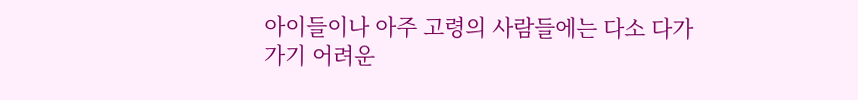아이들이나 아주 고령의 사람들에는 다소 다가가기 어려운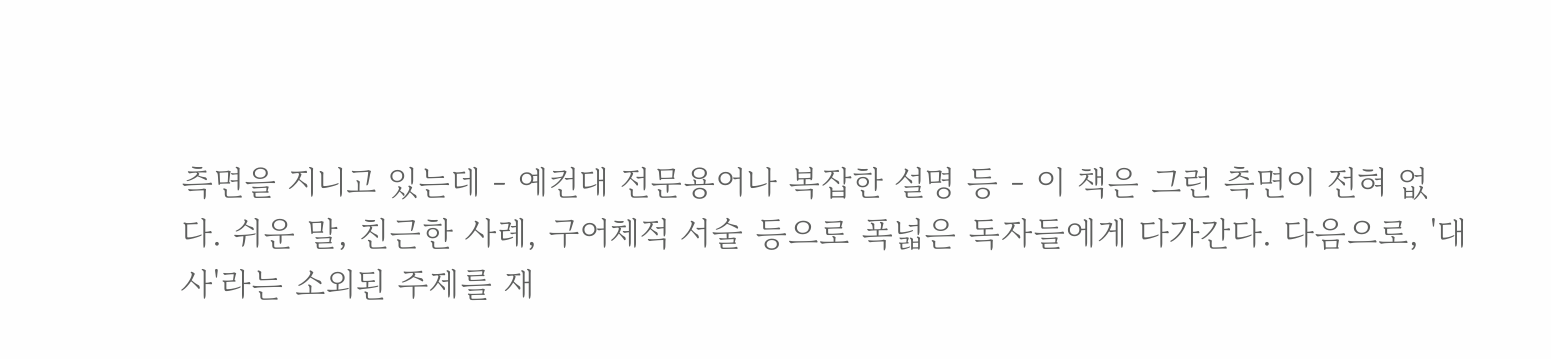측면을 지니고 있는데 - 예컨대 전문용어나 복잡한 설명 등 - 이 책은 그런 측면이 전혀 없다. 쉬운 말, 친근한 사례, 구어체적 서술 등으로 폭넓은 독자들에게 다가간다. 다음으로, '대사'라는 소외된 주제를 재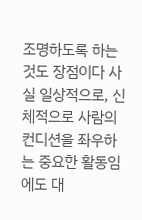조명하도록 하는 것도 장점이다 사실 일상적으로, 신체적으로 사람의 컨디션을 좌우하는 중요한 활동임에도 대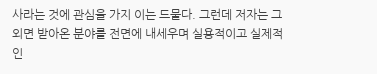사라는 것에 관심을 가지 이는 드물다. 그런데 저자는 그 외면 받아온 분야를 전면에 내세우며 실용적이고 실제적인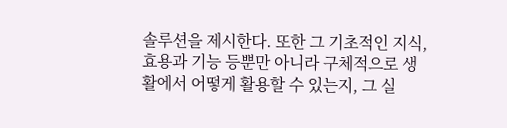솔루션을 제시한다. 또한 그 기초적인 지식, 효용과 기능 등뿐만 아니라 구체적으로 생활에서 어떻게 활용할 수 있는지, 그 실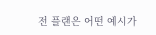전 플랜은 어떤 예시가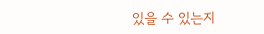있을 수 있는지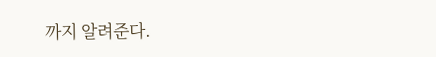까지 알려준다.